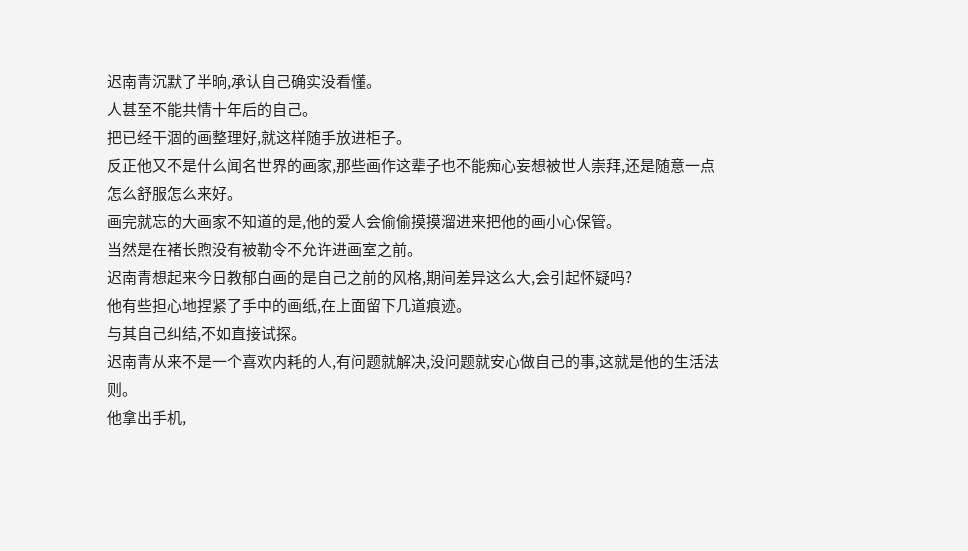迟南青沉默了半晌,承认自己确实没看懂。
人甚至不能共情十年后的自己。
把已经干涸的画整理好,就这样随手放进柜子。
反正他又不是什么闻名世界的画家,那些画作这辈子也不能痴心妄想被世人崇拜,还是随意一点怎么舒服怎么来好。
画完就忘的大画家不知道的是,他的爱人会偷偷摸摸溜进来把他的画小心保管。
当然是在褚长煦没有被勒令不允许进画室之前。
迟南青想起来今日教郁白画的是自己之前的风格,期间差异这么大,会引起怀疑吗?
他有些担心地捏紧了手中的画纸,在上面留下几道痕迹。
与其自己纠结,不如直接试探。
迟南青从来不是一个喜欢内耗的人,有问题就解决,没问题就安心做自己的事,这就是他的生活法则。
他拿出手机,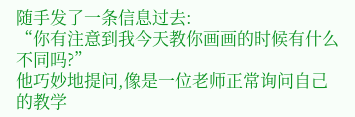随手发了一条信息过去:
“你有注意到我今天教你画画的时候有什么不同吗?”
他巧妙地提问,像是一位老师正常询问自己的教学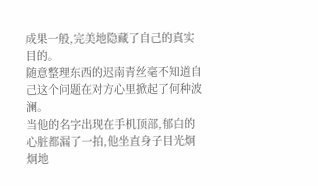成果一般,完美地隐藏了自己的真实目的。
随意整理东西的迟南青丝毫不知道自己这个问题在对方心里掀起了何种波澜。
当他的名字出现在手机顶部,郁白的心脏都漏了一拍,他坐直身子目光炯炯地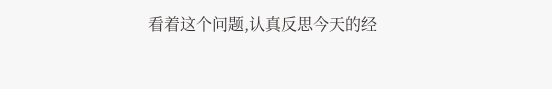看着这个问题,认真反思今天的经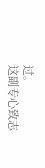过。
这副专心致志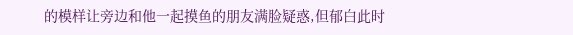的模样让旁边和他一起摸鱼的朋友满脸疑惑,但郁白此时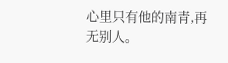心里只有他的南青,再无别人。